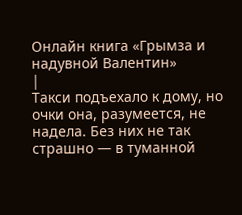Онлайн книга «Грымза и надувной Валентин»
|
Такси подъехало к дому, но очки она, разумеется, не надела. Без них не так страшно — в туманной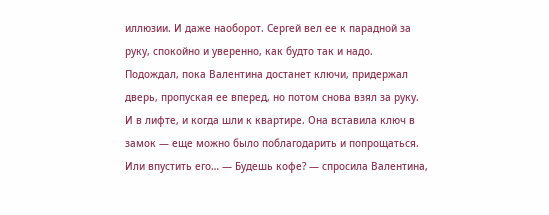иллюзии. И даже наоборот. Сергей вел ее к парадной за руку, спокойно и уверенно, как будто так и надо. Подождал, пока Валентина достанет ключи, придержал дверь, пропуская ее вперед, но потом снова взял за руку. И в лифте, и когда шли к квартире. Она вставила ключ в замок — еще можно было поблагодарить и попрощаться. Или впустить его… — Будешь кофе? — спросила Валентина,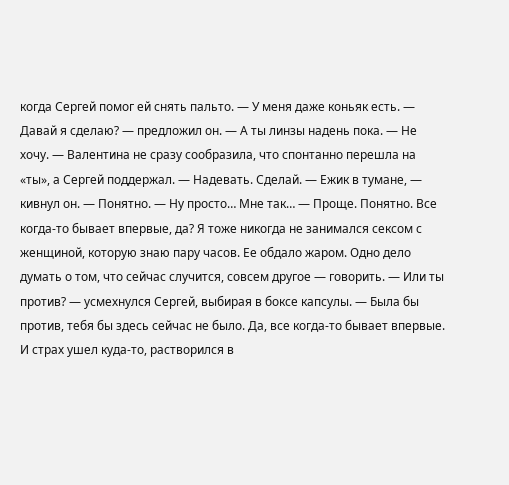когда Сергей помог ей снять пальто. — У меня даже коньяк есть. — Давай я сделаю? — предложил он. — А ты линзы надень пока. — Не хочу. — Валентина не сразу сообразила, что спонтанно перешла на «ты», а Сергей поддержал. — Надевать. Сделай. — Ежик в тумане, — кивнул он. — Понятно. — Ну просто… Мне так… — Проще. Понятно. Все когда-то бывает впервые, да? Я тоже никогда не занимался сексом с женщиной, которую знаю пару часов. Ее обдало жаром. Одно дело думать о том, что сейчас случится, совсем другое — говорить. — Или ты против? — усмехнулся Сергей, выбирая в боксе капсулы. — Была бы против, тебя бы здесь сейчас не было. Да, все когда-то бывает впервые. И страх ушел куда-то, растворился в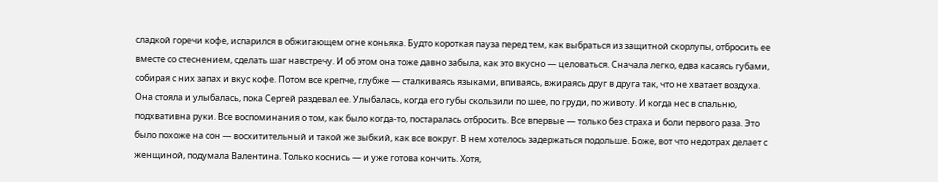сладкой горечи кофе, испарился в обжигающем огне коньяка. Будто короткая пауза перед тем, как выбраться из защитной скорлупы, отбросить ее вместе со стеснением, сделать шаг навстречу. И об этом она тоже давно забыла, как это вкусно — целоваться. Сначала легко, едва касаясь губами, собирая с них запах и вкус кофе. Потом все крепче, глубже — сталкиваясь языками, впиваясь, вжираясь друг в друга так, что не хватает воздуха. Она стояла и улыбалась, пока Сергей раздевал ее. Улыбалась, когда его губы скользили по шее, по груди, по животу. И когда нес в спальню, подхвативна руки. Все воспоминания о том, как было когда-то, постаралась отбросить. Все впервые — только без страха и боли первого раза. Это было похоже на сон — восхитительный и такой же зыбкий, как все вокруг. В нем хотелось задержаться подольше. Боже, вот что недотрах делает с женщиной, подумала Валентина. Только коснись — и уже готова кончить. Хотя,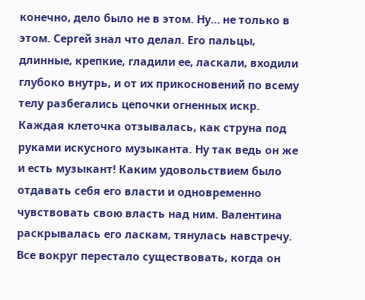конечно, дело было не в этом. Ну… не только в этом. Сергей знал что делал. Его пальцы, длинные, крепкие, гладили ее, ласкали, входили глубоко внутрь, и от их прикосновений по всему телу разбегались цепочки огненных искр. Каждая клеточка отзывалась, как струна под руками искусного музыканта. Ну так ведь он же и есть музыкант! Каким удовольствием было отдавать себя его власти и одновременно чувствовать свою власть над ним. Валентина раскрывалась его ласкам, тянулась навстречу. Все вокруг перестало существовать, когда он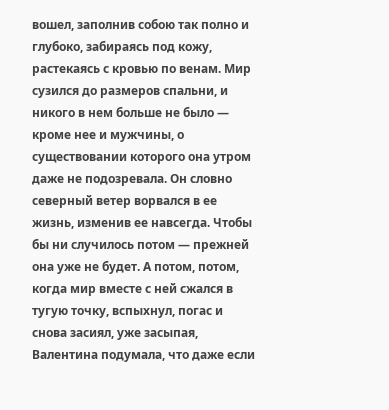вошел, заполнив собою так полно и глубоко, забираясь под кожу, растекаясь с кровью по венам. Мир сузился до размеров спальни, и никого в нем больше не было — кроме нее и мужчины, о существовании которого она утром даже не подозревала. Он словно северный ветер ворвался в ее жизнь, изменив ее навсегда. Чтобы бы ни случилось потом — прежней она уже не будет. А потом, потом, когда мир вместе с ней сжался в тугую точку, вспыхнул, погас и снова засиял, уже засыпая, Валентина подумала, что даже если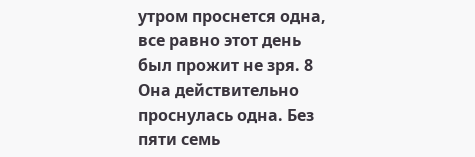утром проснется одна, все равно этот день был прожит не зря. 8 Она действительно проснулась одна. Без пяти семь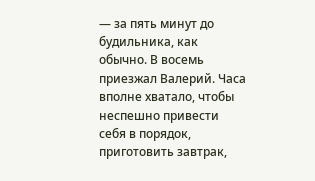— за пять минут до будильника, как обычно. В восемь приезжал Валерий. Часа вполне хватало, чтобы неспешно привести себя в порядок, приготовить завтрак,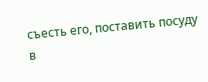съесть его, поставить посуду в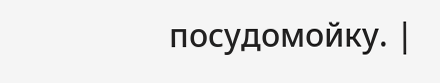посудомойку. |